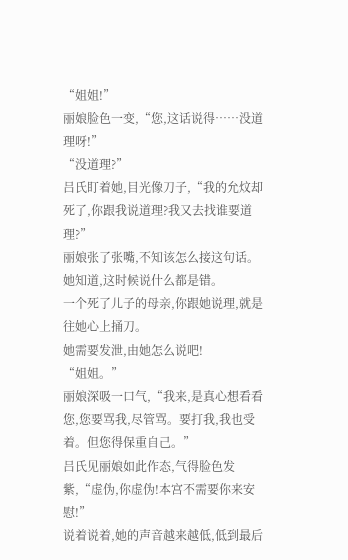“姐姐!”
丽娘脸色一变,“您,这话说得……没道理呀!”
“没道理?”
吕氏盯着她,目光像刀子,“我的允炆却死了,你跟我说道理?我又去找谁要道理?”
丽娘张了张嘴,不知该怎么接这句话。
她知道,这时候说什么都是错。
一个死了儿子的母亲,你跟她说理,就是往她心上捅刀。
她需要发泄,由她怎么说吧!
“姐姐。”
丽娘深吸一口气,“我来,是真心想看看您,您要骂我,尽管骂。要打我,我也受着。但您得保重自己。”
吕氏见丽娘如此作态,气得脸色发紫,“虚伪,你虚伪!本宫不需要你来安慰!”
说着说着,她的声音越来越低,低到最后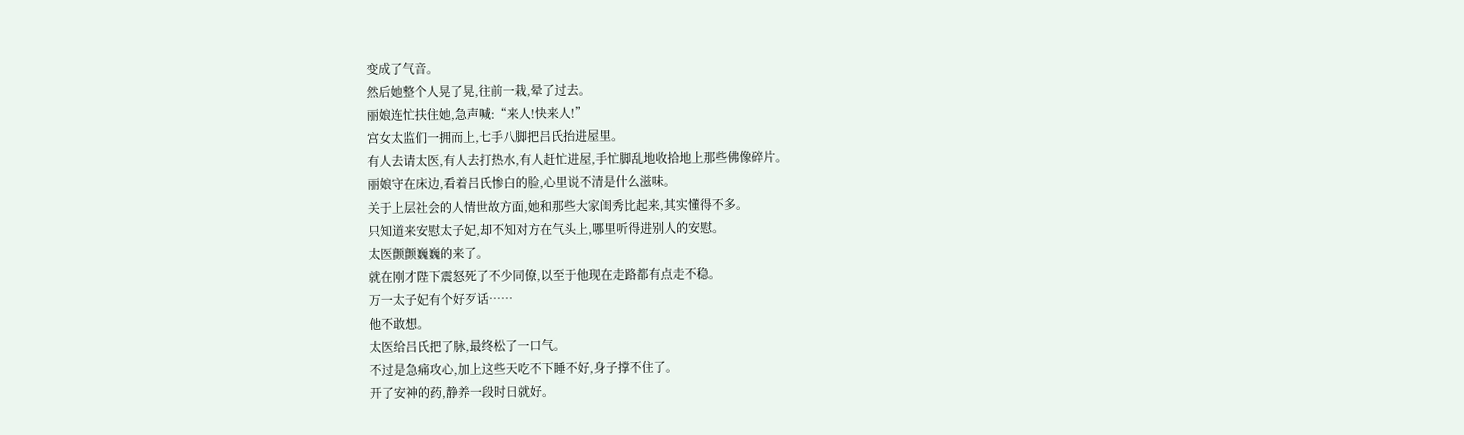变成了气音。
然后她整个人晃了晃,往前一栽,晕了过去。
丽娘连忙扶住她,急声喊:“来人!快来人!”
宫女太监们一拥而上,七手八脚把吕氏抬进屋里。
有人去请太医,有人去打热水,有人赶忙进屋,手忙脚乱地收拾地上那些佛像碎片。
丽娘守在床边,看着吕氏惨白的脸,心里说不清是什么滋味。
关于上层社会的人情世故方面,她和那些大家闺秀比起来,其实懂得不多。
只知道来安慰太子妃,却不知对方在气头上,哪里听得进别人的安慰。
太医颤颤巍巍的来了。
就在刚才陛下震怒死了不少同僚,以至于他现在走路都有点走不稳。
万一太子妃有个好歹话……
他不敢想。
太医给吕氏把了脉,最终松了一口气。
不过是急痛攻心,加上这些天吃不下睡不好,身子撑不住了。
开了安神的药,静养一段时日就好。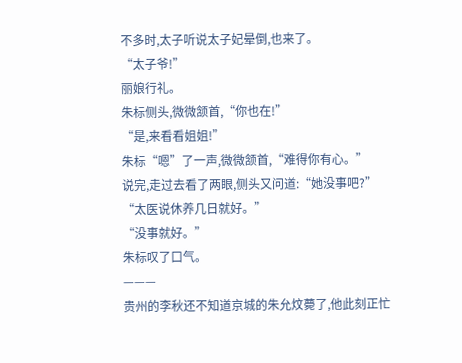不多时,太子听说太子妃晕倒,也来了。
“太子爷!”
丽娘行礼。
朱标侧头,微微颔首,“你也在!”
“是,来看看姐姐!”
朱标“嗯”了一声,微微颔首,“难得你有心。”
说完,走过去看了两眼,侧头又问道:“她没事吧?”
“太医说休养几日就好。”
“没事就好。”
朱标叹了口气。
———
贵州的李秋还不知道京城的朱允炆薨了,他此刻正忙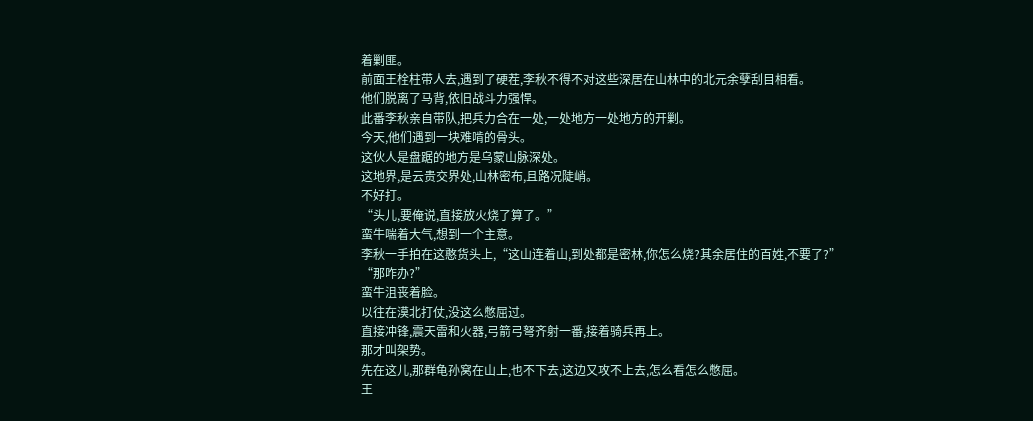着剿匪。
前面王栓柱带人去,遇到了硬茬,李秋不得不对这些深居在山林中的北元余孽刮目相看。
他们脱离了马背,依旧战斗力强悍。
此番李秋亲自带队,把兵力合在一处,一处地方一处地方的开剿。
今天,他们遇到一块难啃的骨头。
这伙人是盘踞的地方是乌蒙山脉深处。
这地界,是云贵交界处,山林密布,且路况陡峭。
不好打。
“头儿,要俺说,直接放火烧了算了。”
蛮牛喘着大气,想到一个主意。
李秋一手拍在这憨货头上,“这山连着山,到处都是密林,你怎么烧?其余居住的百姓,不要了?”
“那咋办?”
蛮牛沮丧着脸。
以往在漠北打仗,没这么憋屈过。
直接冲锋,震天雷和火器,弓箭弓弩齐射一番,接着骑兵再上。
那才叫架势。
先在这儿,那群龟孙窝在山上,也不下去,这边又攻不上去,怎么看怎么憋屈。
王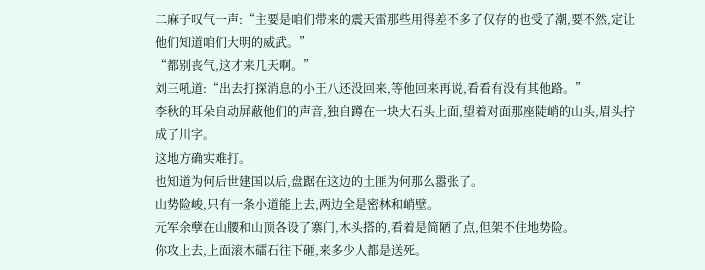二麻子叹气一声:“主要是咱们带来的震天雷那些用得差不多了仅存的也受了潮,要不然,定让他们知道咱们大明的威武。”
“都别丧气,这才来几天啊。”
刘三吼道:“出去打探消息的小王八还没回来,等他回来再说,看看有没有其他路。”
李秋的耳朵自动屏蔽他们的声音,独自蹲在一块大石头上面,望着对面那座陡峭的山头,眉头拧成了川字。
这地方确实难打。
也知道为何后世建国以后,盘踞在这边的土匪为何那么嚣张了。
山势险峻,只有一条小道能上去,两边全是密林和峭壁。
元军余孽在山腰和山顶各设了寨门,木头搭的,看着是简陋了点,但架不住地势险。
你攻上去,上面滚木礌石往下砸,来多少人都是送死。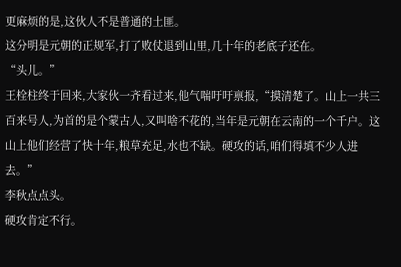更麻烦的是,这伙人不是普通的土匪。
这分明是元朝的正规军,打了败仗退到山里,几十年的老底子还在。
“头儿。”
王栓柱终于回来,大家伙一齐看过来,他气喘吁吁禀报,“摸清楚了。山上一共三百来号人,为首的是个蒙古人,又叫啥不花的,当年是元朝在云南的一个千户。这山上他们经营了快十年,粮草充足,水也不缺。硬攻的话,咱们得填不少人进去。”
李秋点点头。
硬攻肯定不行。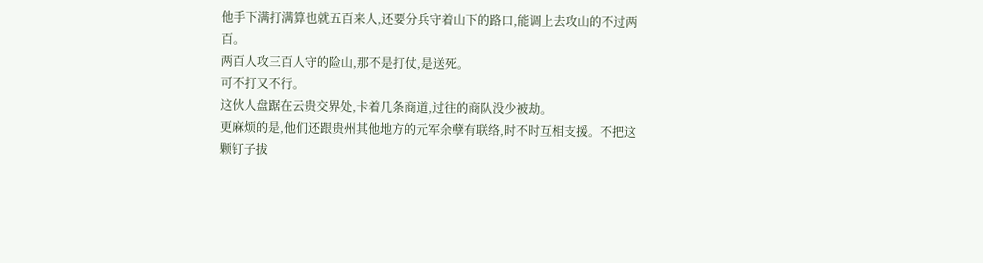他手下满打满算也就五百来人,还要分兵守着山下的路口,能调上去攻山的不过两百。
两百人攻三百人守的险山,那不是打仗,是送死。
可不打又不行。
这伙人盘踞在云贵交界处,卡着几条商道,过往的商队没少被劫。
更麻烦的是,他们还跟贵州其他地方的元军余孽有联络,时不时互相支援。不把这颗钉子拔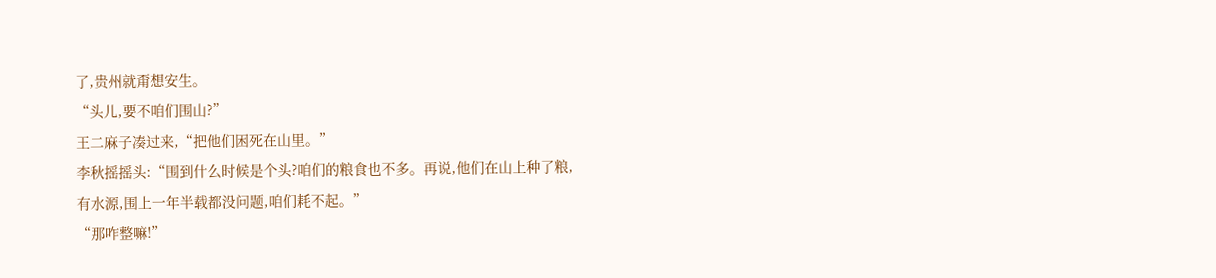了,贵州就甭想安生。
“头儿,要不咱们围山?”
王二麻子凑过来,“把他们困死在山里。”
李秋摇摇头:“围到什么时候是个头?咱们的粮食也不多。再说,他们在山上种了粮,有水源,围上一年半载都没问题,咱们耗不起。”
“那咋整嘛!”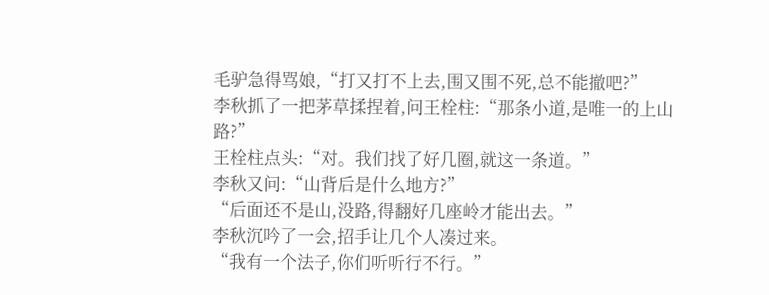毛驴急得骂娘,“打又打不上去,围又围不死,总不能撤吧?”
李秋抓了一把茅草揉捏着,问王栓柱:“那条小道,是唯一的上山路?”
王栓柱点头:“对。我们找了好几圈,就这一条道。”
李秋又问:“山背后是什么地方?”
“后面还不是山,没路,得翻好几座岭才能出去。”
李秋沉吟了一会,招手让几个人凑过来。
“我有一个法子,你们听听行不行。”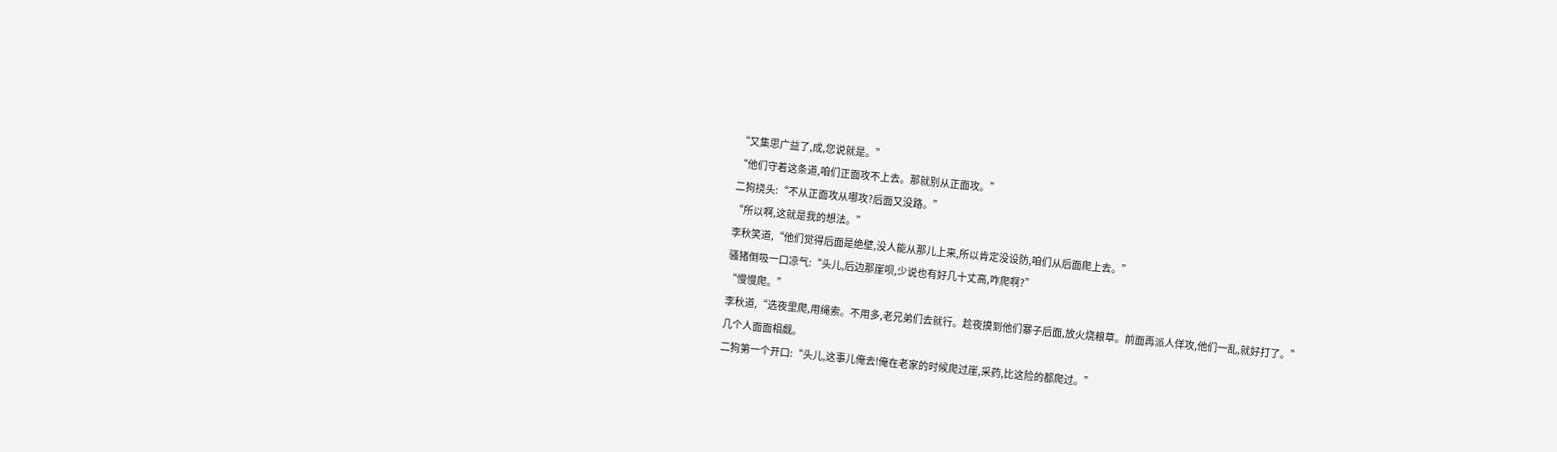“又集思广益了,成,您说就是。”
“他们守着这条道,咱们正面攻不上去。那就别从正面攻。”
二狗挠头:“不从正面攻从哪攻?后面又没路。”
“所以啊,这就是我的想法。”
李秋笑道,“他们觉得后面是绝壁,没人能从那儿上来,所以肯定没设防,咱们从后面爬上去。”
骚猪倒吸一口凉气:“头儿,后边那崖呗,少说也有好几十丈高,咋爬啊?”
“慢慢爬。”
李秋道,“选夜里爬,用绳索。不用多,老兄弟们去就行。趁夜摸到他们寨子后面,放火烧粮草。前面再派人佯攻,他们一乱,就好打了。”
几个人面面相觑。
二狗第一个开口:“头儿,这事儿俺去!俺在老家的时候爬过崖,采药,比这险的都爬过。”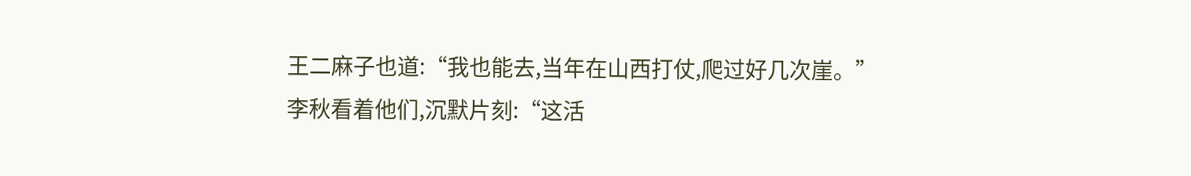王二麻子也道:“我也能去,当年在山西打仗,爬过好几次崖。”
李秋看着他们,沉默片刻:“这活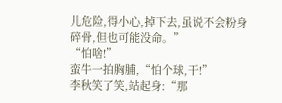儿危险,得小心,掉下去,虽说不会粉身碎骨,但也可能没命。”
“怕啥!”
蛮牛一拍胸脯,“怕个球,干!”
李秋笑了笑,站起身:“那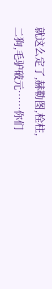就这么定了,赫勒图,栓柱,二狗,毛驴破元……你们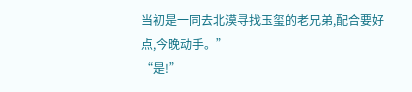当初是一同去北漠寻找玉玺的老兄弟,配合要好点,今晚动手。”
“是!”